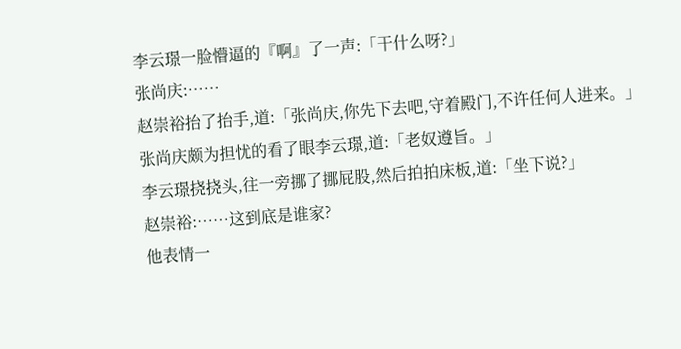李云璟一脸懵逼的『啊』了一声:「干什么呀?」
张尚庆:……
赵崇裕抬了抬手,道:「张尚庆,你先下去吧,守着殿门,不许任何人进来。」
张尚庆颇为担忧的看了眼李云璟,道:「老奴遵旨。」
李云璟挠挠头,往一旁挪了挪屁股,然后拍拍床板,道:「坐下说?」
赵崇裕:……这到底是谁家?
他表情一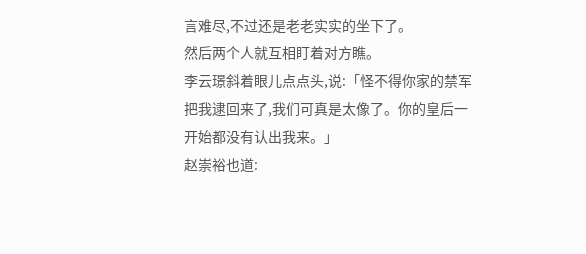言难尽,不过还是老老实实的坐下了。
然后两个人就互相盯着对方瞧。
李云璟斜着眼儿点点头,说:「怪不得你家的禁军把我逮回来了,我们可真是太像了。你的皇后一开始都没有认出我来。」
赵崇裕也道: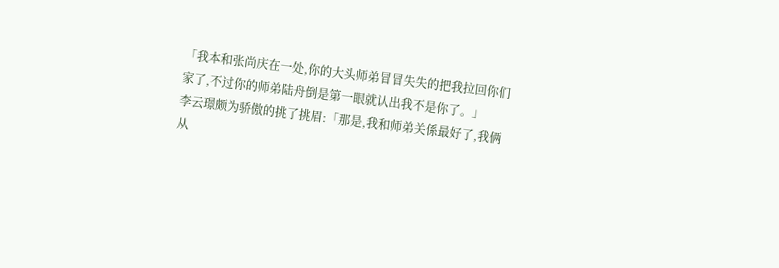「我本和张尚庆在一处,你的大头师弟冒冒失失的把我拉回你们家了,不过你的师弟陆舟倒是第一眼就认出我不是你了。」
李云璟颇为骄傲的挑了挑眉:「那是,我和师弟关係最好了,我俩从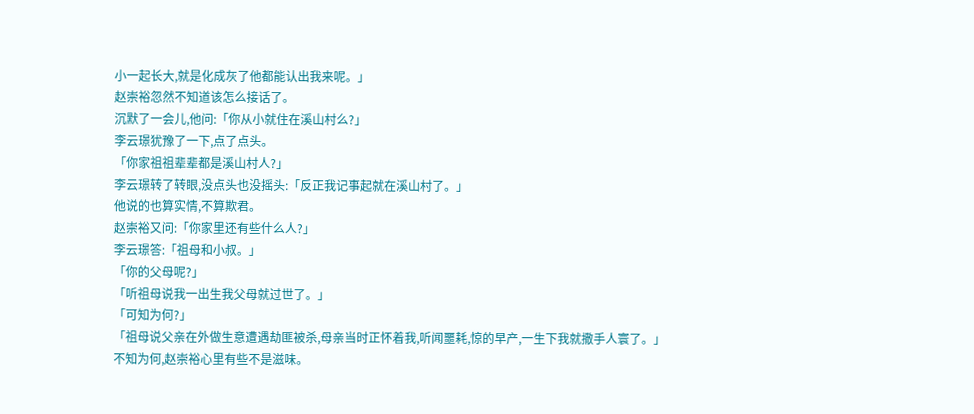小一起长大,就是化成灰了他都能认出我来呢。」
赵崇裕忽然不知道该怎么接话了。
沉默了一会儿,他问:「你从小就住在溪山村么?」
李云璟犹豫了一下,点了点头。
「你家祖祖辈辈都是溪山村人?」
李云璟转了转眼,没点头也没摇头:「反正我记事起就在溪山村了。」
他说的也算实情,不算欺君。
赵崇裕又问:「你家里还有些什么人?」
李云璟答:「祖母和小叔。」
「你的父母呢?」
「听祖母说我一出生我父母就过世了。」
「可知为何?」
「祖母说父亲在外做生意遭遇劫匪被杀,母亲当时正怀着我,听闻噩耗,惊的早产,一生下我就撒手人寰了。」
不知为何,赵崇裕心里有些不是滋味。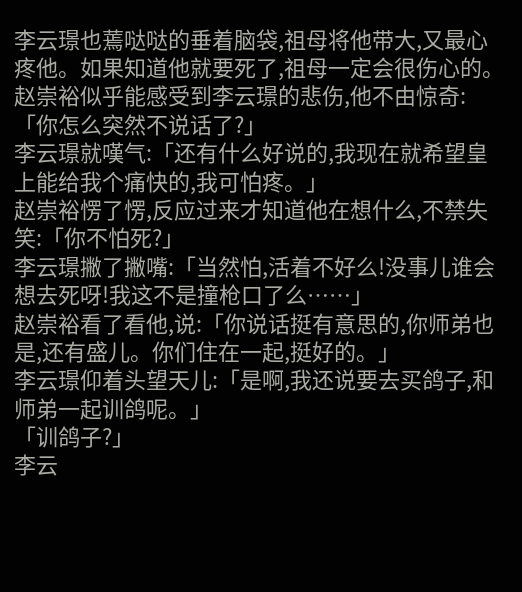李云璟也蔫哒哒的垂着脑袋,祖母将他带大,又最心疼他。如果知道他就要死了,祖母一定会很伤心的。
赵崇裕似乎能感受到李云璟的悲伤,他不由惊奇:「你怎么突然不说话了?」
李云璟就嘆气:「还有什么好说的,我现在就希望皇上能给我个痛快的,我可怕疼。」
赵崇裕愣了愣,反应过来才知道他在想什么,不禁失笑:「你不怕死?」
李云璟撇了撇嘴:「当然怕,活着不好么!没事儿谁会想去死呀!我这不是撞枪口了么……」
赵崇裕看了看他,说:「你说话挺有意思的,你师弟也是,还有盛儿。你们住在一起,挺好的。」
李云璟仰着头望天儿:「是啊,我还说要去买鸽子,和师弟一起训鸽呢。」
「训鸽子?」
李云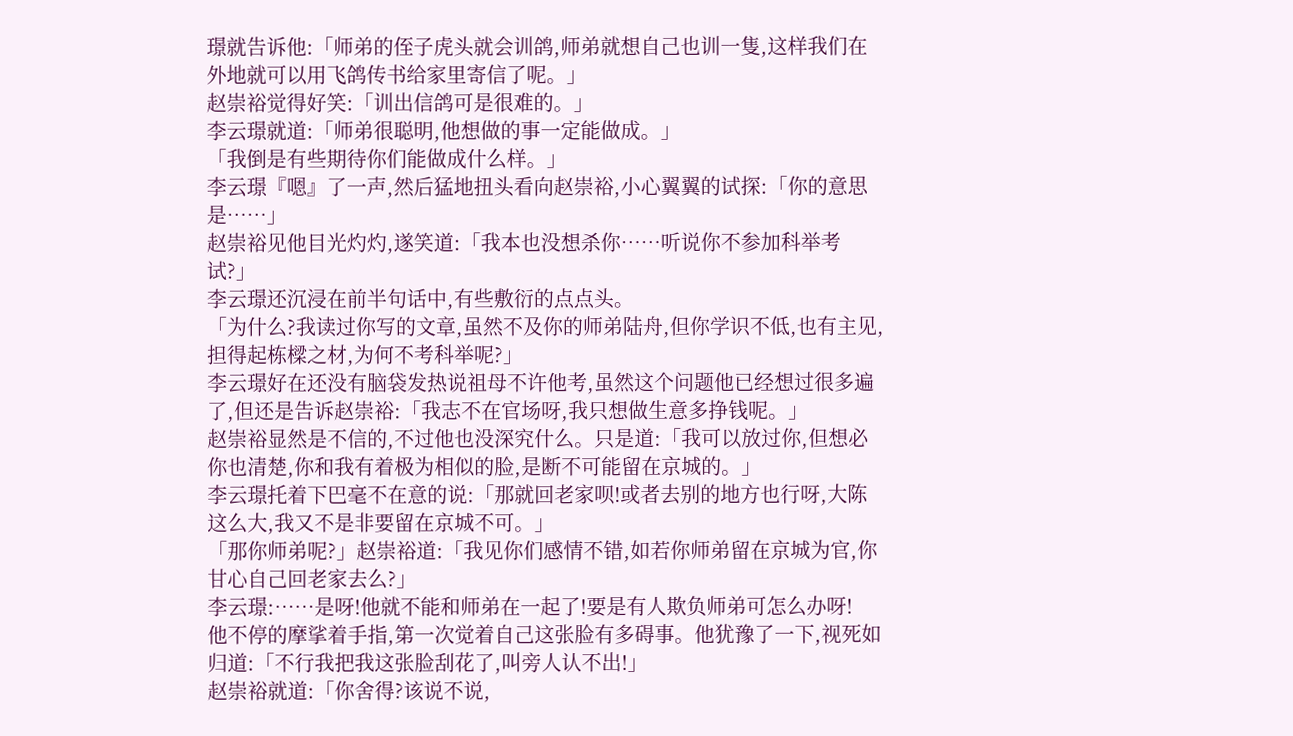璟就告诉他:「师弟的侄子虎头就会训鸽,师弟就想自己也训一隻,这样我们在外地就可以用飞鸽传书给家里寄信了呢。」
赵崇裕觉得好笑:「训出信鸽可是很难的。」
李云璟就道:「师弟很聪明,他想做的事一定能做成。」
「我倒是有些期待你们能做成什么样。」
李云璟『嗯』了一声,然后猛地扭头看向赵崇裕,小心翼翼的试探:「你的意思是……」
赵崇裕见他目光灼灼,遂笑道:「我本也没想杀你……听说你不参加科举考试?」
李云璟还沉浸在前半句话中,有些敷衍的点点头。
「为什么?我读过你写的文章,虽然不及你的师弟陆舟,但你学识不低,也有主见,担得起栋樑之材,为何不考科举呢?」
李云璟好在还没有脑袋发热说祖母不许他考,虽然这个问题他已经想过很多遍了,但还是告诉赵崇裕:「我志不在官场呀,我只想做生意多挣钱呢。」
赵崇裕显然是不信的,不过他也没深究什么。只是道:「我可以放过你,但想必你也清楚,你和我有着极为相似的脸,是断不可能留在京城的。」
李云璟托着下巴毫不在意的说:「那就回老家呗!或者去别的地方也行呀,大陈这么大,我又不是非要留在京城不可。」
「那你师弟呢?」赵崇裕道:「我见你们感情不错,如若你师弟留在京城为官,你甘心自己回老家去么?」
李云璟:……是呀!他就不能和师弟在一起了!要是有人欺负师弟可怎么办呀!
他不停的摩挲着手指,第一次觉着自己这张脸有多碍事。他犹豫了一下,视死如归道:「不行我把我这张脸刮花了,叫旁人认不出!」
赵崇裕就道:「你舍得?该说不说,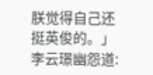朕觉得自己还挺英俊的。」
李云璟幽怨道: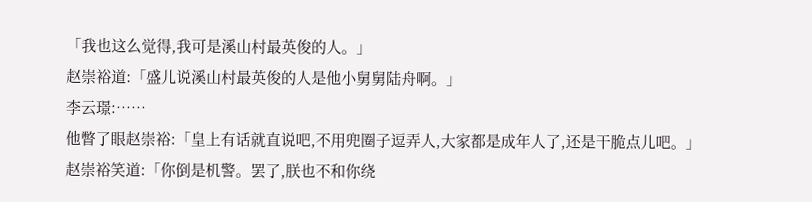「我也这么觉得,我可是溪山村最英俊的人。」
赵崇裕道:「盛儿说溪山村最英俊的人是他小舅舅陆舟啊。」
李云璟:……
他瞥了眼赵崇裕:「皇上有话就直说吧,不用兜圈子逗弄人,大家都是成年人了,还是干脆点儿吧。」
赵崇裕笑道:「你倒是机警。罢了,朕也不和你绕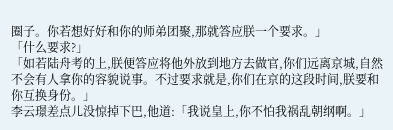圈子。你若想好好和你的师弟团聚,那就答应朕一个要求。」
「什么要求?」
「如若陆舟考的上,朕便答应将他外放到地方去做官,你们远离京城,自然不会有人拿你的容貌说事。不过要求就是,你们在京的这段时间,朕要和你互换身份。」
李云璟差点儿没惊掉下巴,他道:「我说皇上,你不怕我祸乱朝纲啊。」